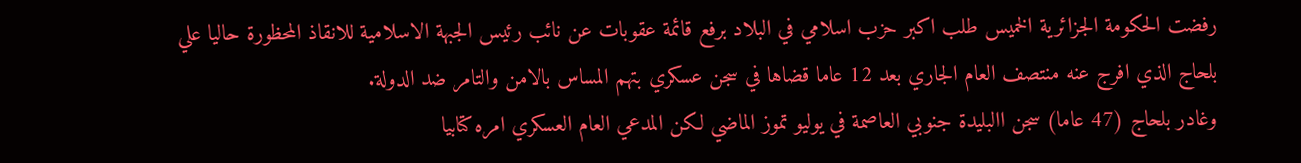رفضت الحكومة الجزائرية الخميس طلب اكبر حزب اسلامي في البلاد برفع قائمة عقوبات عن نائب رئيس الجبهة الاسلامية للانقاذ المحظورة حاليا علي بلحاج الذي افرج عنه منتصف العام الجاري بعد 12 عاما قضاها في سجن عسكري بتهم المساس بالامن والتامر ضد الدولة.
وغادر بلحاج (47 عاما) سجن االبليدة جنوبي العاصمة في يوليو تموز الماضي لكن المدعي العام العسكري امره كتابيا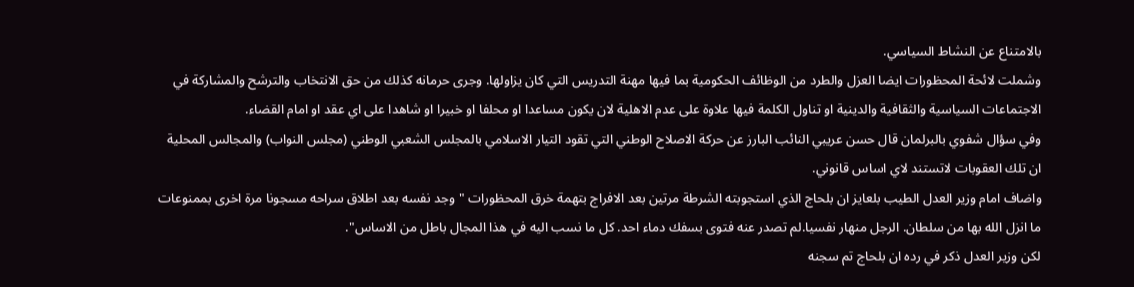بالامتناع عن النشاط السياسي.
وشملت لائحة المحظورات ايضا العزل والطرد من الوظائف الحكومية بما فيها مهنة التدريس التي كان يزاولها. وجرى حرمانه كذلك من حق الانتخاب والترشح والمشاركة في الاجتماعات السياسية والثقافية والدينية او تناول الكلمة فيها علاوة على عدم الاهلية لان يكون مساعدا او محلفا او خبيرا او شاهدا على اي عقد او امام القضاء.
وفي سؤال شفوي بالبرلمان قال حسن عريبي النائب البارز عن حركة الاصلاح الوطني التي تقود التيار الاسلامي بالمجلس الشعبي الوطني (مجلس النواب) والمجالس المحلية ان تلك العقوبات لاتستند لاي اساس قانوني.
واضاف امام وزير العدل الطيب بلعايز ان بلحاج الذي استجوبته الشرطة مرتين بعد الافراج بتهمة خرق المحظورات "وجد نفسه بعد اطلاق سراحه مسجونا مرة اخرى بممنوعات ما انزل الله بها من سلطان. الرجل منهار نفسيا.لم تصدر عنه فتوى بسفك دماء احد. كل ما نسب اليه في هذا المجال باطل من الاساس".
لكن وزير العدل ذكر في رده ان بلحاج تم سجنه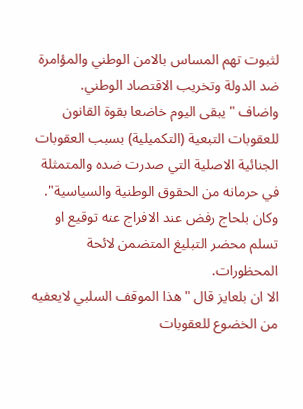لثبوت تهم المساس بالامن الوطني والمؤامرة ضد الدولة وتخريب الاقتصاد الوطني.
واضاف "يبقى اليوم خاضعا بقوة القانون للعقوبات التبعية (التكميلية) بسبب العقوبات الجنائية الاصلية التي صدرت ضده والمتمثلة في حرمانه من الحقوق الوطنية والسياسية".
وكان بلحاج رفض عند الافراج عنه توقيع او تسلم محضر التبليغ المتضمن لائحة المحظورات.
الا ان بلعايز قال "هذا الموقف السلبي لايعفيه من الخضوع للعقوبات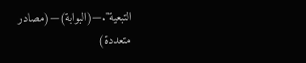التبعية".—(البوابة)—(مصادر متعددة)